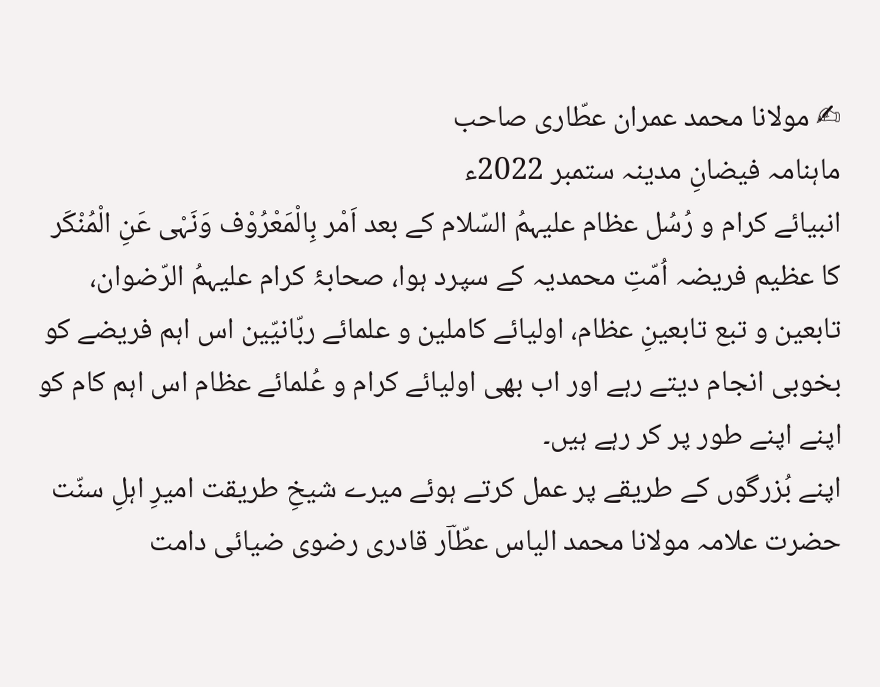✍ مولانا محمد عمران عطّاری صاحب
ماہنامہ فیضانِ مدینہ ستمبر 2022ء
انبیائے کرام و رُسُل عظام علیہمُ السّلام کے بعد اَمْر بِالْمَعْرُوْف وَنَہْی عَنِ الْمُنْکَر کا عظیم فریضہ اُمّتِ محمدیہ کے سپرد ہوا، صحابۂ کرام علیہمُ الرّضوان، تابعین و تبع تابعینِ عظام، اولیائے کاملین و علمائے ربّانیّین اس اہم فریضے کو بخوبی انجام دیتے رہے اور اب بھی اولیائے کرام و عُلمائے عظام اس اہم کام کو اپنے اپنے طور پر کر رہے ہیں۔
اپنے بُزرگوں کے طریقے پر عمل کرتے ہوئے میرے شیخِ طریقت امیرِ اہلِ سنّت حضرت علامہ مولانا محمد الیاس عطّاؔر قادری رضوی ضیائی دامت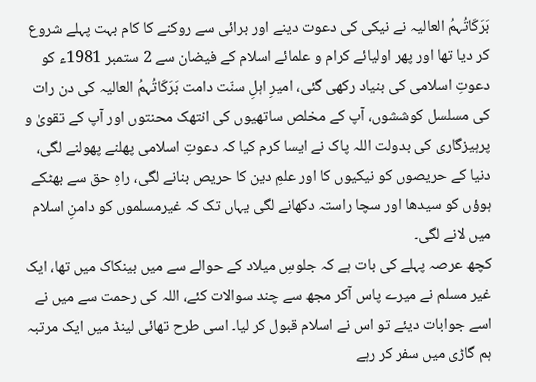بَرَکَاتُہمُ العالیہ نے نیکی کی دعوت دینے اور برائی سے روکنے کا کام بہت پہلے شروع کر دیا تھا اور پھر اولیائے کرام و علمائے اسلام کے فیضان سے 2 ستمبر 1981ء کو دعوتِ اسلامی کی بنیاد رکھی گئی، امیرِ اہلِ سنّت دامت بَرَکَاتُہمُ العالیہ کی دن رات کی مسلسل کوششوں، آپ کے مخلص ساتھیوں کی انتھک محنتوں اور آپ کے تقویٰ و پرہیزگاری کی بدولت اللہ پاک نے ایسا کرم کیا کہ دعوتِ اسلامی پھلنے پھولنے لگی، دنیا کے حریصوں کو نیکیوں کا اور علمِ دین کا حریص بنانے لگی، راہِ حق سے بھٹکے ہوؤں کو سیدھا اور سچا راستہ دکھانے لگی یہاں تک کہ غیرمسلموں کو دامنِ اسلام میں لانے لگی۔
کچھ عرصہ پہلے کی بات ہے کہ جلوسِ میلاد کے حوالے سے میں بینکاک میں تھا، ایک غیر مسلم نے میرے پاس آکر مجھ سے چند سوالات کئے، اللہ کی رحمت سے میں نے اسے جوابات دیئے تو اس نے اسلام قبول کر لیا۔ اسی طرح تھائی لینڈ میں ایک مرتبہ ہم گاڑی میں سفر کر رہے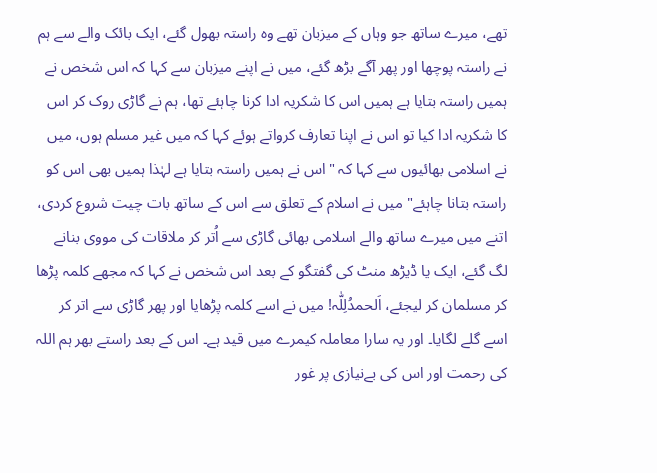تھے، میرے ساتھ جو وہاں کے میزبان تھے وہ راستہ بھول گئے، ایک بائک والے سے ہم نے راستہ پوچھا اور پھر آگے بڑھ گئے، میں نے اپنے میزبان سے کہا کہ اس شخص نے ہمیں راستہ بتایا ہے ہمیں اس کا شکریہ ادا کرنا چاہئے تھا، ہم نے گاڑی روک کر اس کا شکریہ ادا کیا تو اس نے اپنا تعارف کرواتے ہوئے کہا کہ میں غیر مسلم ہوں، میں نے اسلامی بھائیوں سے کہا کہ "اس نے ہمیں راستہ بتایا ہے لہٰذا ہمیں بھی اس کو راستہ بتانا چاہئے" میں نے اسلام کے تعلق سے اس کے ساتھ بات چیت شروع کردی، اتنے میں میرے ساتھ والے اسلامی بھائی گاڑی سے اُتر کر ملاقات کی مووی بنانے لگ گئے، ایک یا ڈیڑھ منٹ کی گفتگو کے بعد اس شخص نے کہا کہ مجھے کلمہ پڑھا کر مسلمان کر لیجئے، اَلحمدُلِلّٰہ! میں نے اسے کلمہ پڑھایا اور پھر گاڑی سے اتر کر اسے گلے لگایا۔ اور یہ سارا معاملہ کیمرے میں قید ہے۔ اس کے بعد راستے بھر ہم اللہ کی رحمت اور اس کی بےنیازی پر غور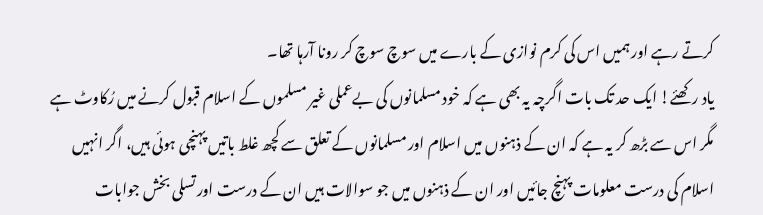کرتے رہے اور ہمیں اس کی کرم نوازی کے بارے میں سوچ سوچ کر رونا آرہا تھا۔
یاد رکھئے! ایک حد تک بات اگرچہ یہ بھی ہے کہ خود مسلمانوں کی بےعملی غیر مسلموں کے اسلام قبول کرنے میں رُکاوٹ ہے مگر اس سے بڑھ کر یہ ہے کہ ان کے ذہنوں میں اسلام اور مسلمانوں کے تعلق سے کچھ غلط باتیں پہنچی ہوئی ہیں، اگر انہیں اسلام کی درست معلومات پہنچ جائیں اور ان کے ذہنوں میں جو سوالات ہیں ان کے درست اور تسلی بخش جوابات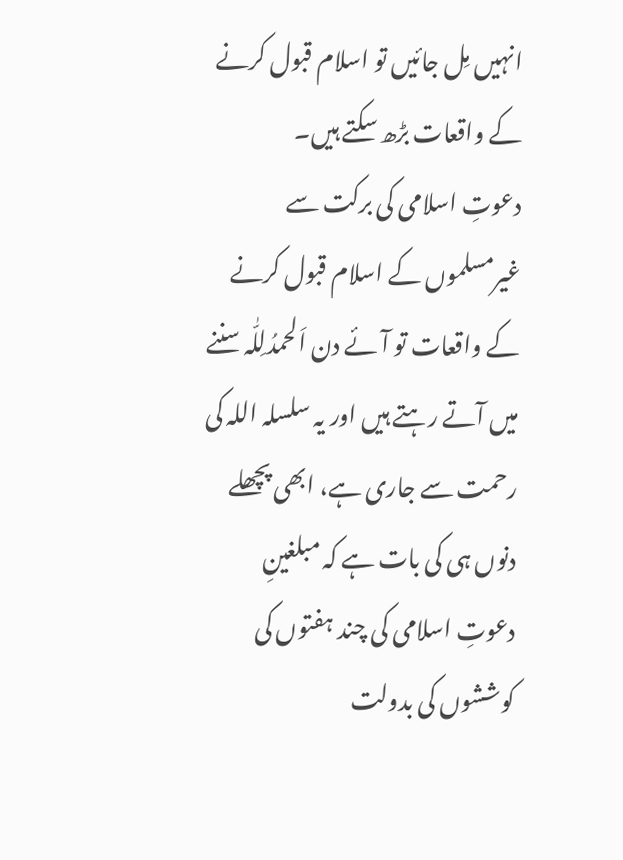انہیں مِل جائیں تو اسلام قبول کرنے کے واقعات بڑھ سکتے ہیں۔
دعوتِ اسلامی کی برکت سے غیرمسلموں کے اسلام قبول کرنے کے واقعات تو آئے دن اَلحمدُلِلّٰہ سننے میں آتے رہتے ہیں اور یہ سلسلہ اللہ کی رحمت سے جاری ہے، ابھی پچھلے دنوں ہی کی بات ہے کہ مبلغینِ دعوتِ اسلامی کی چند ہفتوں کی کوششوں کی بدولت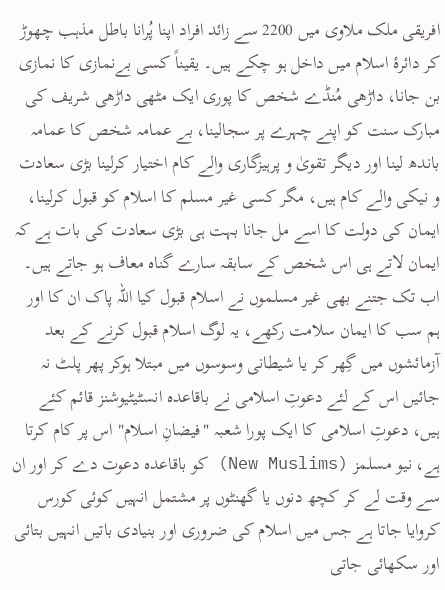افریقی ملک ملاوی میں 2200 سے زائد افراد اپنا پُرانا باطل مذہب چھوڑ کر دائرۂ اسلام میں داخل ہو چکے ہیں۔ یقیناً کسی بےنمازی کا نمازی بن جانا، داڑھی مُنڈے شخص کا پوری ایک مٹھی داڑھی شریف کی مبارک سنت کو اپنے چہرے پر سجالینا، بے عمامہ شخص کا عمامہ باندھ لینا اور دیگر تقویٰ و پرہیزگاری والے کام اختیار کرلینا بڑی سعادت و نیکی والے کام ہیں، مگر کسی غیر مسلم کا اسلام کو قبول کرلینا، ایمان کی دولت کا اسے مل جانا بہت ہی بڑی سعادت کی بات ہے کہ ایمان لاتے ہی اس شخص کے سابقہ سارے گناہ معاف ہو جاتے ہیں۔
اب تک جتنے بھی غیر مسلموں نے اسلام قبول کیا اللہ پاک ان کا اور ہم سب کا ایمان سلامت رکھے، یہ لوگ اسلام قبول کرنے کے بعد آزمائشوں میں گِھر کر یا شیطانی وسوسوں میں مبتلا ہوکر پھر پلٹ نہ جائیں اس کے لئے دعوتِ اسلامی نے باقاعدہ انسٹیٹیوشنز قائم کئے ہیں، دعوتِ اسلامی کا ایک پورا شعبہ "فیضانِ اسلام" اس پر کام کرتا ہے، نیو مسلمز (New Muslims) کو باقاعدہ دعوت دے کر اور ان سے وقت لے کر کچھ دنوں یا گھنٹوں پر مشتمل انہیں کوئی کورس کروایا جاتا ہے جس میں اسلام کی ضروری اور بنیادی باتیں انہیں بتائی اور سکھائی جاتی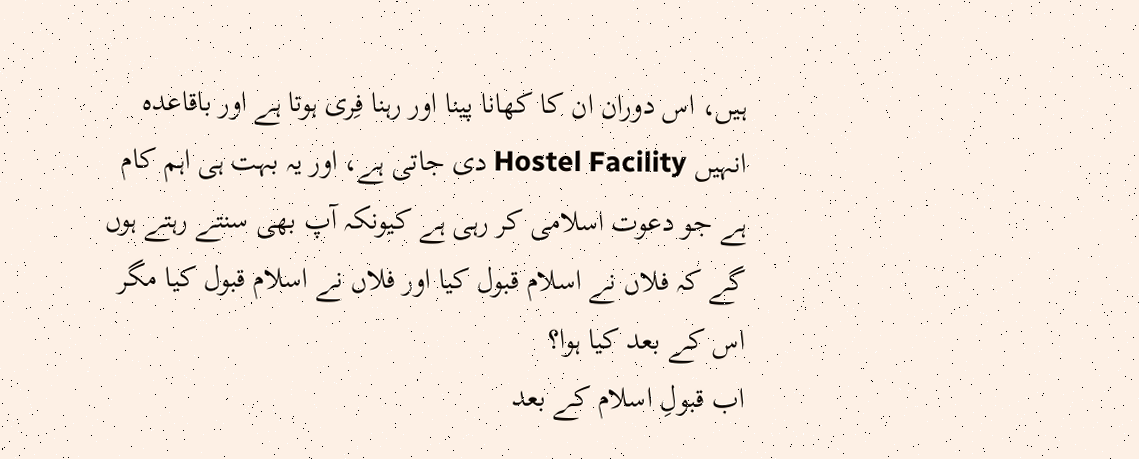ہیں، اس دوران ان کا کھانا پینا اور رہنا فِری ہوتا ہے اور باقاعدہ انہیں Hostel Facility دی جاتی ہے، اور یہ بہت ہی اہم کام ہے جو دعوت اسلامی کر رہی ہے کیونکہ آپ بھی سنتے رہتے ہوں گے کہ فلاں نے اسلام قبول کیا اور فلاں نے اسلام قبول کیا مگر اس کے بعد کیا ہوا؟
اب قبولِ اسلام کے بعد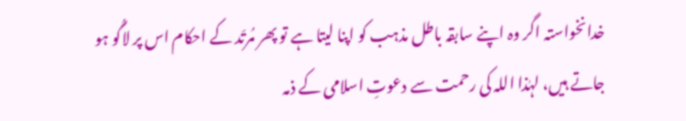خدانخواستہ اگر وہ اپنے سابقہ باطل مذہب کو اپنا لیتا ہے تو پھر مُرتَد کے احکام اس پر لاگُو ہو جاتے ہیں، لہٰذا اللہ کی رحمت سے دعوتِ اسلامی کے ذمہ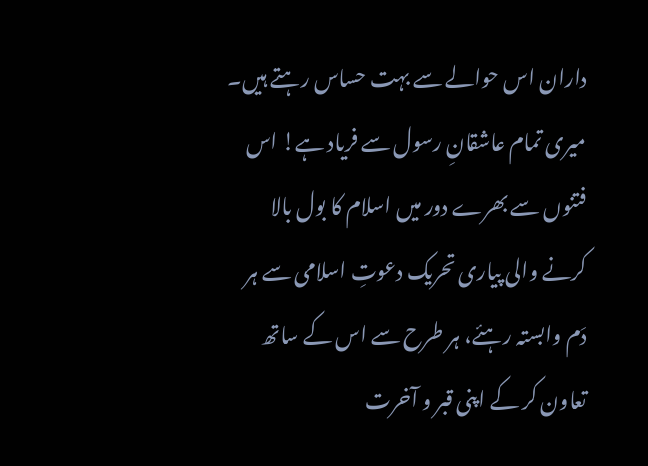داران اس حوالے سے بہت حساس رہتے ہیں۔
میری تمام عاشقانِ رسول سے فریاد ہے! اس فتنوں سے بھرے دور میں اسلام کا بول بالا کرنے والی پیاری تحریک دعوتِ اسلامی سے ہر دَم وابستہ رہئے، ہر طرح سے اس کے ساتھ تعاون کر کے اپنی قبر و آخرت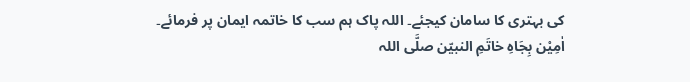کی بہتری کا سامان کیجئے۔ اللہ پاک ہم سب کا خاتمہ ایمان پر فرمائے۔
اٰمِیْن بِجَاہِ خاتَمِ النبیّن صلَّی اللہ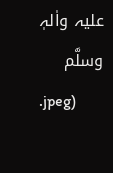علیہ واٰلہٖ وسلَّم
.jpeg)